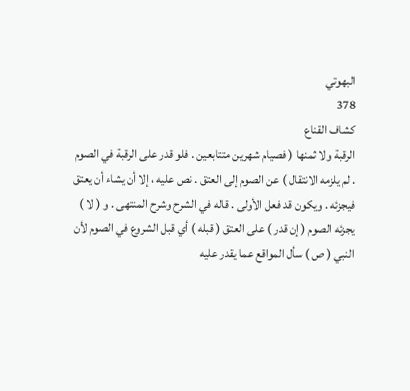البهوتي
378
كشاف القناع
الرقبة ولا ثمنها ( فصيام شهرين متتابعين . فلو قدر على الرقبة في الصوم . لم يلزمه الانتقال ) عن الصوم إلى العتق . نص عليه ، إلا أن يشاء أن يعتق فيجزئه . ويكون قد فعل الأولى . قاله في الشرح وشرح المنتهى . و ( لا ) يجزئه الصوم ( إن قدر ) على العتق ( قبله ) أي قبل الشروع في الصوم لأن النبي ( ص ) سأل المواقع عما يقدر عليه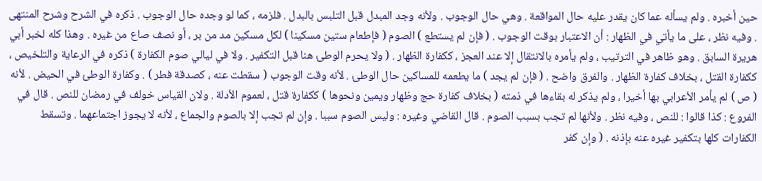حين أخبره . ولم يسأله عما كان يقدر عليه حال المواقعة . وهي حال الوجوب . ولأنه وجد المبدل قبل التلبس بالبدل . فلزمه ، كما لو وجده حال الوجوب . ذكره في الشرح وشرح المنتهى . وفيه نظر ، على ما يأتي في الظهار : أن الاعتبار بوقت الوجوب . ( فإن لم يستطع ) الصوم ( فإطعام ستين مسكينا ) لكل مسكين مد من بر ، أو نصف صاع من غيره . وهذا كله لخبر أبي هريرة السابق . وهو ظاهر في الترتيب ، ولم يأمره بالانتقال إلا عند العجز ، ككفارة الظهار . ( ولا يحرم الوطئ هنا قبل التكفير . ولا في ليالي صوم الكفارة ) ذكره في الرعاية والتلخيص ، ككفارة القتل ، بخلاف كفارة الظهار . والفرق واضح . ( فإن لم يجد ) ما يطعمه للمساكين حال الوطئ . لأنه وقت الوجوب ( سقطت عنه ، كصدقة فطر ) . وكفارة الوطئ في الحيض . لأنه ( ص ) لم يأمر الأعرابي بها أخيرا ، ولم يذكر له بقاءها في ذمته ( بخلاف كفارة حج وظهار ويمين ونحوها ) ككفارة قتل ، لعموم الأدلة . ولان القياس خولف في رمضان للنص . قال في الفروع : كذا قالوا : للنص ، وفيه نظر . ولأنها لم تجب بسبب الصوم . قال القاضي وغيره : وليس الصوم سببا . وإن لم تجب إلا بالصوم والجماع ، لأنه لا يجوز اجتماعهما . وتسقط الكفارات كلها بتكفير غيره عنه بإذنه . ( وإن كفر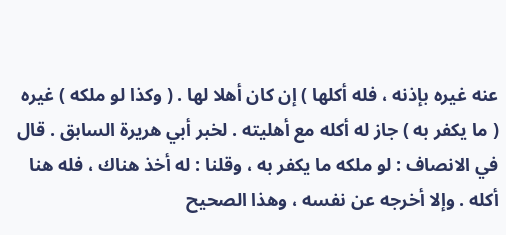عنه غيره بإذنه ، فله أكلها ) إن كان أهلا لها . ( وكذا لو ملكه ) غيره ( ما يكفر به ) جاز له أكله مع أهليته . لخبر أبي هريرة السابق . قال في الانصاف : لو ملكه ما يكفر به ، وقلنا : له أخذ هناك ، فله هنا أكله . وإلا أخرجه عن نفسه ، وهذا الصحيح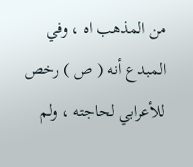من المذهب اه ، وفي المبدع أنه ( ص ) رخص للأعرابي لحاجته ، ولم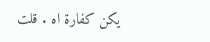يكن كفارة اه . قلت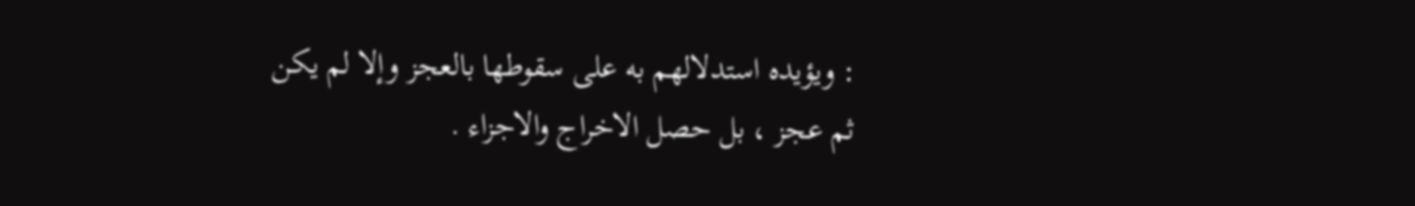: ويؤيده استدلالهم به على سقوطها بالعجز وإلا لم يكن ثم عجز ، بل حصل الاخراج والاجزاء .